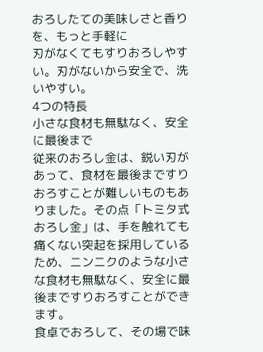おろしたての美味しさと香りを、もっと手軽に
刃がなくてもすりおろしやすい。刃がないから安全で、洗いやすい。
4つの特長
小さな食材も無駄なく、安全に最後まで
従来のおろし金は、鋭い刃があって、食材を最後まですりおろすことが難しいものもありました。その点「トミタ式おろし金」は、手を触れても痛くない突起を採用しているため、ニンニクのような小さな食材も無駄なく、安全に最後まですりおろすことができます。
食卓でおろして、その場で味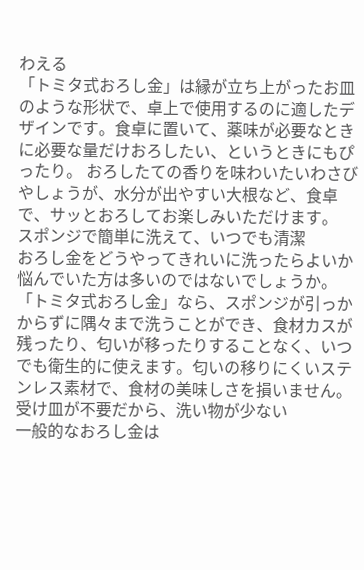わえる
「トミタ式おろし金」は縁が立ち上がったお皿のような形状で、卓上で使用するのに適したデザインです。食卓に置いて、薬味が必要なときに必要な量だけおろしたい、というときにもぴったり。 おろしたての香りを味わいたいわさびやしょうが、水分が出やすい大根など、食卓で、サッとおろしてお楽しみいただけます。
スポンジで簡単に洗えて、いつでも清潔
おろし金をどうやってきれいに洗ったらよいか悩んでいた方は多いのではないでしょうか。「トミタ式おろし金」なら、スポンジが引っかからずに隅々まで洗うことができ、食材カスが残ったり、匂いが移ったりすることなく、いつでも衛生的に使えます。匂いの移りにくいステンレス素材で、食材の美味しさを損いません。
受け皿が不要だから、洗い物が少ない
一般的なおろし金は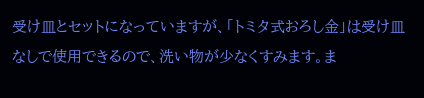受け皿とセットになっていますが、「トミタ式おろし金」は受け皿なしで使用できるので、洗い物が少なくすみます。ま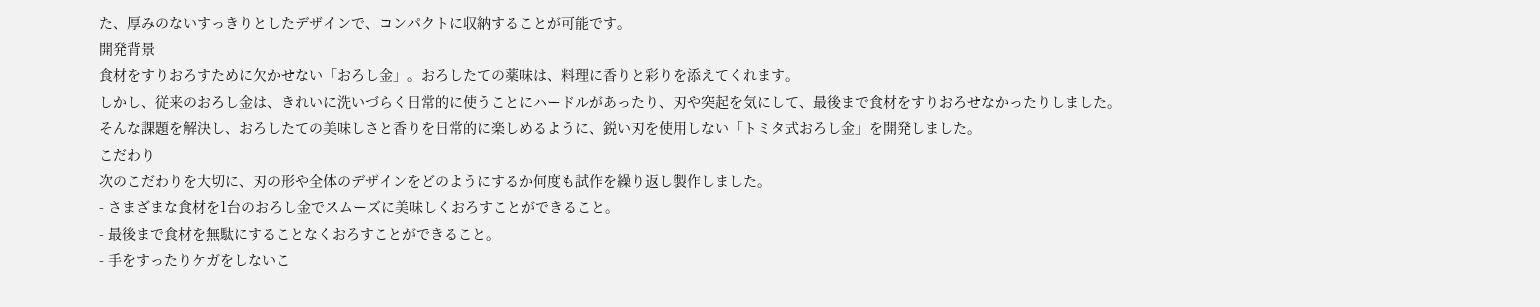た、厚みのないすっきりとしたデザインで、コンパクトに収納することが可能です。
開発背景
食材をすりおろすために欠かせない「おろし金」。おろしたての薬味は、料理に香りと彩りを添えてくれます。
しかし、従来のおろし金は、きれいに洗いづらく日常的に使うことにハードルがあったり、刃や突起を気にして、最後まで食材をすりおろせなかったりしました。
そんな課題を解決し、おろしたての美味しさと香りを日常的に楽しめるように、鋭い刃を使用しない「トミタ式おろし金」を開発しました。
こだわり
次のこだわりを大切に、刃の形や全体のデザインをどのようにするか何度も試作を繰り返し製作しました。
- さまざまな食材を1台のおろし金でスムーズに美味しくおろすことができること。
- 最後まで食材を無駄にすることなくおろすことができること。
- 手をすったりケガをしないこ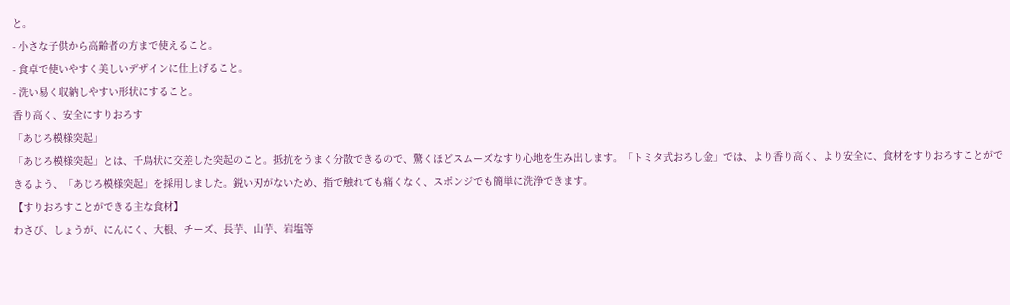と。
- 小さな子供から高齢者の方まで使えること。
- 食卓で使いやすく美しいデザインに仕上げること。
- 洗い易く収納しやすい形状にすること。
香り高く、安全にすりおろす
「あじろ模様突起」
「あじろ模様突起」とは、千鳥状に交差した突起のこと。抵抗をうまく分散できるので、驚くほどスムーズなすり心地を生み出します。「トミタ式おろし金」では、より香り高く、より安全に、食材をすりおろすことができるよう、「あじろ模様突起」を採用しました。鋭い刃がないため、指で触れても痛くなく、スポンジでも簡単に洗浄できます。
【すりおろすことができる主な食材】
わさび、しょうが、にんにく、大根、チーズ、長芋、山芋、岩塩等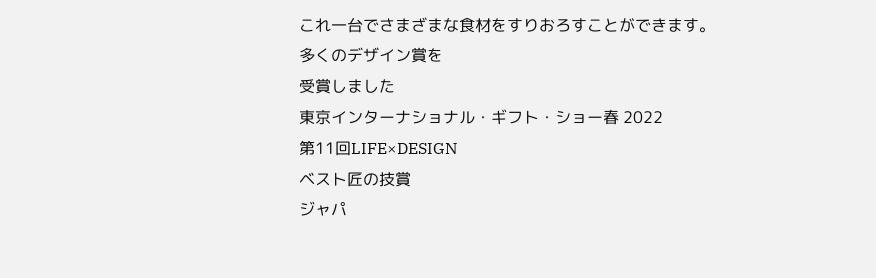これ一台でさまざまな食材をすりおろすことができます。
多くのデザイン賞を
受賞しました
東京インターナショナル・ギフト・ショー春 2022
第11回LIFE×DESIGN
ベスト匠の技賞
ジャパ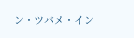ン・ツバメ・イン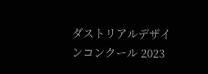ダストリアルデザインコンクール 2023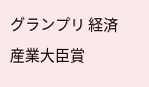グランプリ 経済産業大臣賞